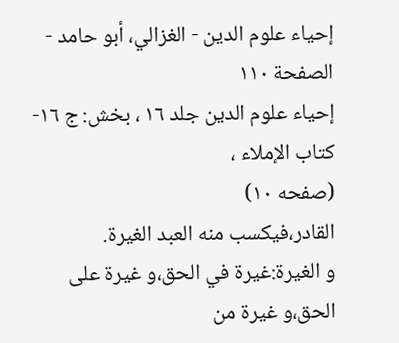إحياء علوم الدين - الغزالي، أبو حامد - الصفحة ١١٠
إحیاء علوم الدین جلد ١٦ ، بخش: ج ١٦-كتاب الإملاء ،
(صفحه ١٠)
القادر،فيكسب منه العبد الغيرة.
و الغيرة:غيرة في الحق،و غيرة على الحق،و غيرة من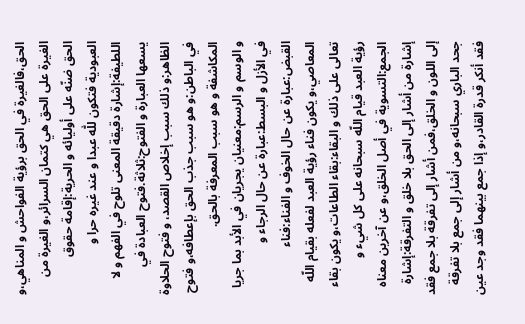الحق،فالغيرة في الحق برؤية الفواحش و المناهي،و الغيرة على الحق هي كتمان السرائر،و الغيرة من الحق ضنّه على أوليائه و الحرية:إقامة حقوق العبودية فتكون للّٰه عبدا و عند غيره حرا و اللطيفة:إشارة دقيقة المعنى تلوح في الفهم و لا يسعها العبارة و الفتوح:ثلاثة.فتوح العبادة في الظاهر:و ذلك سبب إخلاص القصد، و فتوح الحلاوة في الباطن:و هو سبب جذب الحق بإعطافه،و فتوح المكاشفة و هو سبب المعرفة بالحق.
و الوسم و الرسم:معنيان يجريان في الأبد بما جريا في الأزل و البسط:عبارة عن حال الرجاء و القبض:عبارة عن حال الخوف و الفناء:فناء المعاصي،و يكون فناء رؤية العبد لفعله بقيام اللّه تعالى على ذلك و البقاء:بقاء الطاعات،و يكون بقاء رؤية العبد قيام اللّه سبحانه على كل شيء و الجمع:التسوية في أصل الخلق،و عن آخرين معناه إشارة من أشار إلى الحق بلا خلق و التفرقة:إشارة إلى اللون و الخلق،فمن أشار إلى تفرقة بلا جمع فقد جحد الباري سبحانه،و من أشار إلى جمع بلا تفرقة فقد أنكر قدرة القادر،و إذا جمع بينهما فقد وجد عين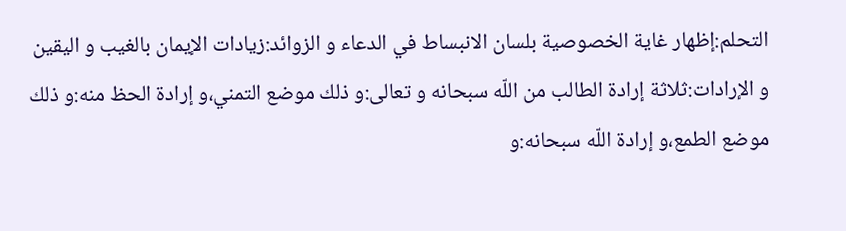التحلم:إظهار غاية الخصوصية بلسان الانبساط في الدعاء و الزوائد:زيادات الإيمان بالغيب و اليقين و الإرادات:ثلاثة إرادة الطالب من اللّه سبحانه و تعالى:و ذلك موضع التمني،و إرادة الحظ منه:و ذلك موضع الطمع،و إرادة اللّه سبحانه:و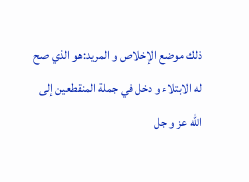ذلك موضع الإخلاص و المريد:هو الذي صح له الابتلاء و دخل في جملة المنقطعين إلى اللّه عز و جل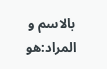بالاسم و المراد:هو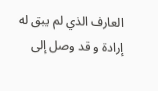العارف الذي لم يبق له إرادة و قد وصل إلى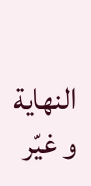النهاية و غيّر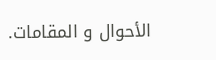الأحوال و المقامات.